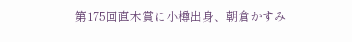第175回直木賞に小樽出身、朝倉かすみ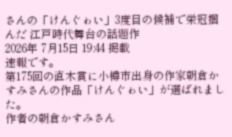さんの「けんぐゎい」3度目の候補で栄冠掴んだ 江戸時代舞台の話題作
2026年 7月15日 19:44 掲載
速報です。
第175回の直木賞に小樽市出身の作家朝倉かすみさんの作品「けんぐゎい」が選ばれました。
作者の朝倉かすみさん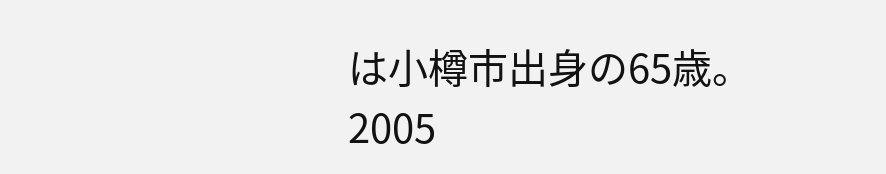は小樽市出身の65歳。
2005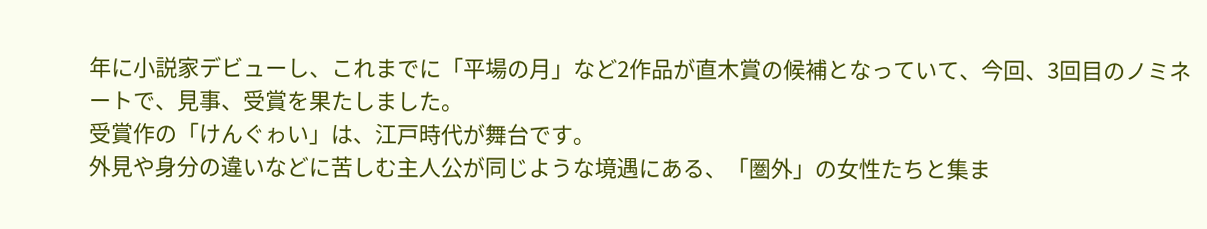年に小説家デビューし、これまでに「平場の月」など2作品が直木賞の候補となっていて、今回、3回目のノミネートで、見事、受賞を果たしました。
受賞作の「けんぐゎい」は、江戸時代が舞台です。
外見や身分の違いなどに苦しむ主人公が同じような境遇にある、「圏外」の女性たちと集ま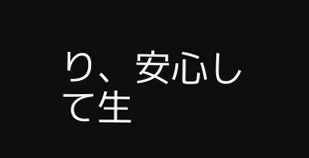り、安心して生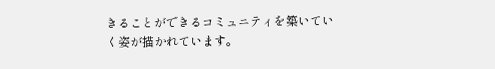きることができるコミュニティを築いていく姿が描かれています。